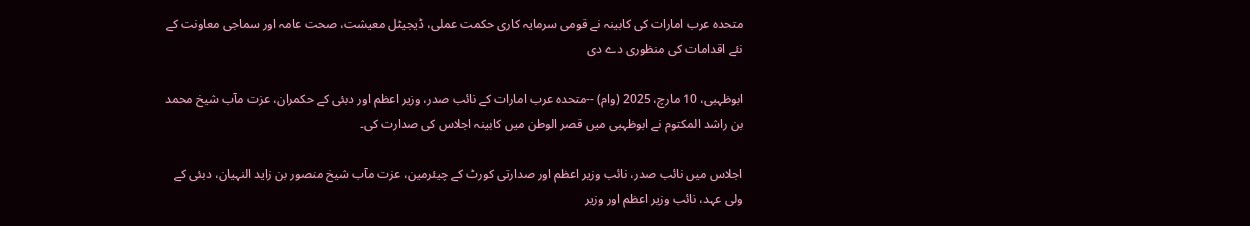متحدہ عرب امارات کی کابینہ نے قومی سرمایہ کاری حکمت عملی، ڈیجیٹل معیشت، صحت عامہ اور سماجی معاونت کے نئے اقدامات کی منظوری دے دی

ابوظہبی، 10 مارچ، 2025 (وام) --متحدہ عرب امارات کے نائب صدر، وزیر اعظم اور دبئی کے حکمران، عزت مآب شیخ محمد بن راشد المکتوم نے ابوظہبی میں قصر الوطن میں کابینہ اجلاس کی صدارت کی۔

اجلاس میں نائب صدر، نائب وزیر اعظم اور صدارتی کورٹ کے چیئرمین، عزت مآب شیخ منصور بن زاید النہیان، دبئی کے ولی عہد، نائب وزیر اعظم اور وزیر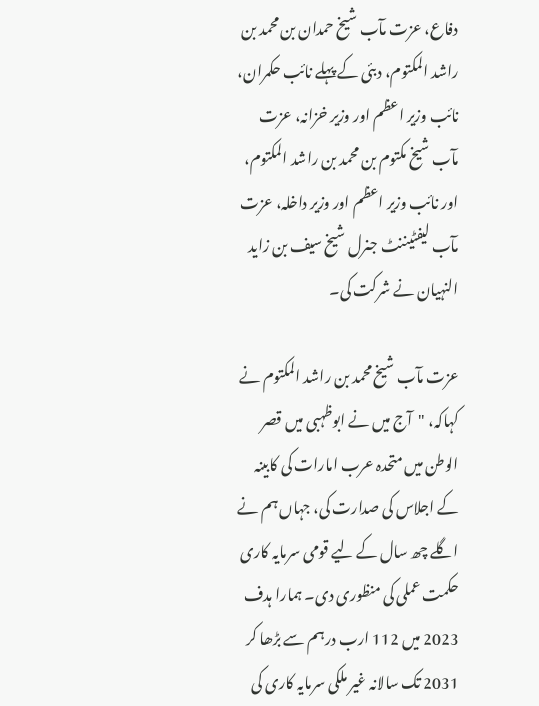دفاع، عزت مآب شیخ حمدان بن محمد بن راشد المکتوم، دبئی کے پہلے نائب حکمران، نائب وزیر اعظم اور وزیر خزانہ، عزت مآب شیخ مکتوم بن محمد بن راشد المکتوم، اور نائب وزیر اعظم اور وزیر داخلہ، عزت مآب لیفٹیننٹ جنرل شیخ سیف بن زاید النہیان نے شرکت کی۔

عزت مآب شیخ محمد بن راشد المکتوم نے کہاکہ، "آج میں نے ابوظہبی میں قصر الوطن میں متحدہ عرب امارات کی کابینہ کے اجلاس کی صدارت کی، جہاں ہم نے اگلے چھ سال کے لیے قومی سرمایہ کاری حکمت عملی کی منظوری دی۔ ہمارا ہدف 2023 میں 112 ارب درہم سے بڑھا کر 2031 تک سالانہ غیر ملکی سرمایہ کاری کی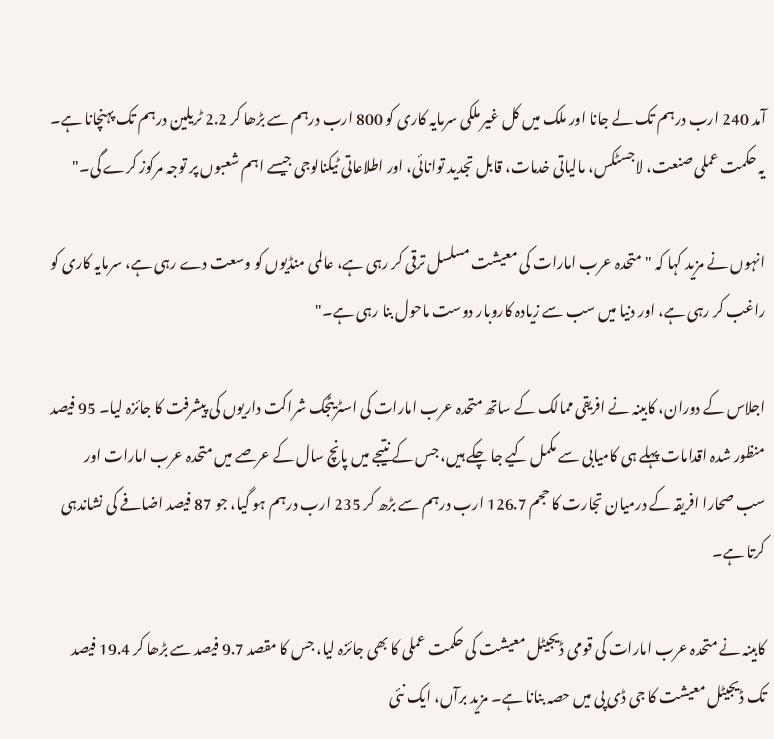آمد 240 ارب درہم تک لے جانا اور ملک میں کل غیر ملکی سرمایہ کاری کو 800 ارب درہم سے بڑھا کر 2.2 ٹریلین درہم تک پہنچانا ہے۔ یہ حکمت عملی صنعت، لاجسٹکس، مالیاتی خدمات، قابل تجدید توانائی، اور اطلاعاتی ٹیکنالوجی جیسے اہم شعبوں پر توجہ مرکوز کرے گی۔"

انہوں نے مزید کہا کہ "متحدہ عرب امارات کی معیشت مسلسل ترقی کر رہی ہے، عالمی منڈیوں کو وسعت دے رہی ہے، سرمایہ کاری کو راغب کر رہی ہے، اور دنیا میں سب سے زیادہ کاروبار دوست ماحول بنا رہی ہے۔"

اجلاس کے دوران، کابینہ نے افریقی ممالک کے ساتھ متحدہ عرب امارات کی اسٹریٹجک شراکت داریوں کی پیشرفت کا جائزہ لیا۔ 95 فیصد منظور شدہ اقدامات پہلے ہی کامیابی سے مکمل کیے جا چکے ہیں، جس کے نتیجے میں پانچ سال کے عرصے میں متحدہ عرب امارات اور سب صحارا افریقہ کے درمیان تجارت کا حجم 126.7 ارب درہم سے بڑھ کر 235 ارب درہم ہو گیا، جو 87 فیصد اضافے کی نشاندہی کرتا ہے۔

کابینہ نے متحدہ عرب امارات کی قومی ڈیجیٹل معیشت کی حکمت عملی کا بھی جائزہ لیا، جس کا مقصد 9.7 فیصد سے بڑھا کر 19.4 فیصد تک ڈیجیٹل معیشت کا جی ڈی پی میں حصہ بنانا ہے۔ مزید برآں، ایک نئی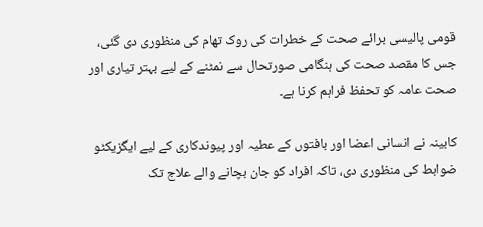قومی پالیسی برائے صحت کے خطرات کی روک تھام کی منظوری دی گئی، جس کا مقصد صحت کی ہنگامی صورتحال سے نمٹنے کے لیے بہتر تیاری اور صحت عامہ کو تحفظ فراہم کرنا ہے۔

کابینہ نے انسانی اعضا اور بافتوں کے عطیہ اور پیوندکاری کے لیے ایگزیکٹو ضوابط کی منظوری دی، تاکہ افراد کو جان بچانے والے علاج تک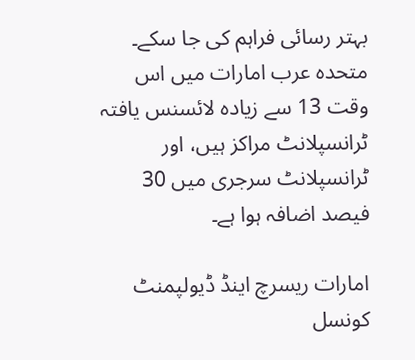بہتر رسائی فراہم کی جا سکے۔ متحدہ عرب امارات میں اس وقت 13 سے زیادہ لائسنس یافتہ ٹرانسپلانٹ مراکز ہیں، اور ٹرانسپلانٹ سرجری میں 30 فیصد اضافہ ہوا ہے۔

امارات ریسرچ اینڈ ڈیولپمنٹ کونسل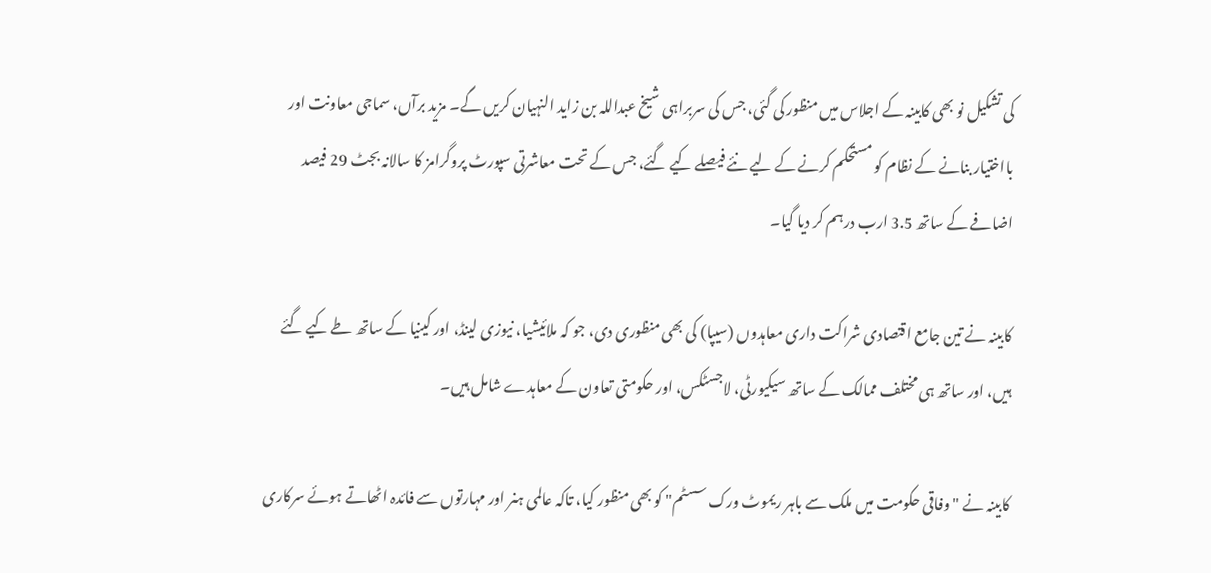کی تشکیل نو بھی کابینہ کے اجلاس میں منظور کی گئی، جس کی سربراہی شیخ عبداللہ بن زاید النہیان کریں گے۔ مزید برآں، سماجی معاونت اور بااختیار بنانے کے نظام کو مستحکم کرنے کے لیے نئے فیصلے کیے گئے، جس کے تحت معاشرتی سپورٹ پروگرامز کا سالانہ بجٹ 29 فیصد اضافے کے ساتھ 3.5 ارب درہم کر دیا گیا۔

کابینہ نے تین جامع اقتصادی شراکت داری معاہدوں (سیپا) کی بھی منظوری دی، جو کہ ملائیشیا، نیوزی لینڈ، اور کینیا کے ساتھ طے کیے گئے ہیں، اور ساتھ ہی مختلف ممالک کے ساتھ سیکیورٹی، لاجسٹکس، اور حکومتی تعاون کے معاہدے شامل ہیں۔

کابینہ نے "وفاقی حکومت میں ملک سے باہر ریموٹ ورک سسٹم" کو بھی منظور کیا، تاکہ عالمی ہنر اور مہارتوں سے فائدہ اٹھاتے ہوئے سرکاری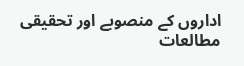اداروں کے منصوبے اور تحقیقی مطالعات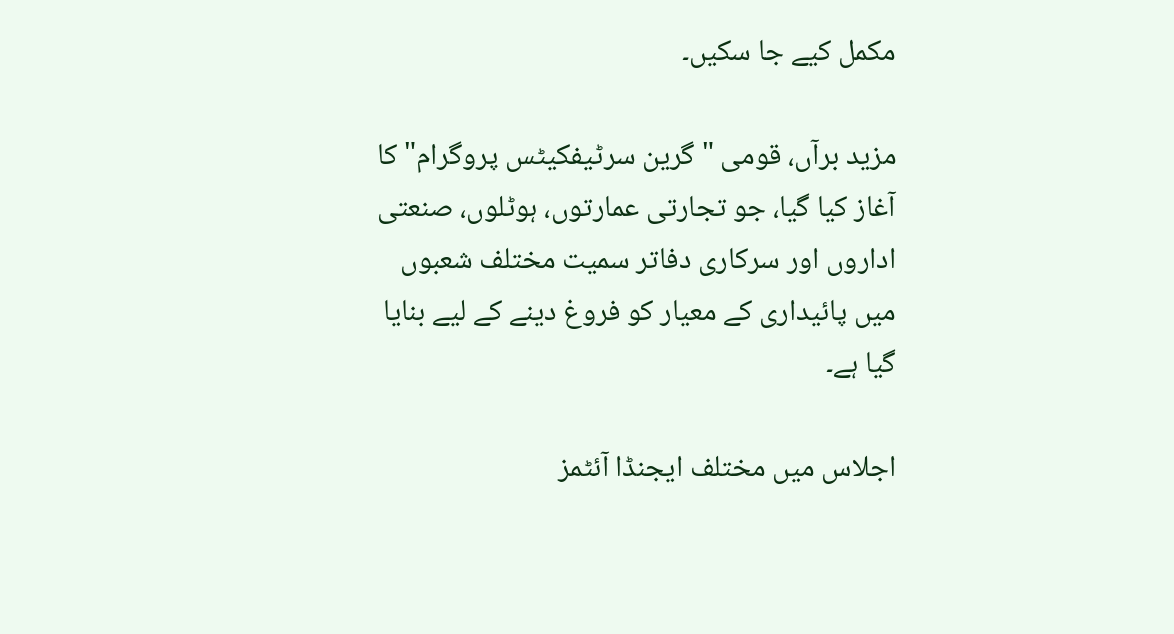مکمل کیے جا سکیں۔

مزید برآں، قومی "گرین سرٹیفکیٹس پروگرام" کا آغاز کیا گیا، جو تجارتی عمارتوں، ہوٹلوں، صنعتی اداروں اور سرکاری دفاتر سمیت مختلف شعبوں میں پائیداری کے معیار کو فروغ دینے کے لیے بنایا گیا ہے۔

اجلاس میں مختلف ایجنڈا آئٹمز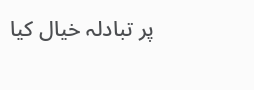پر تبادلہ خیال کیا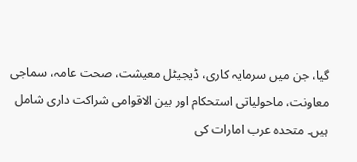گیا، جن میں سرمایہ کاری، ڈیجیٹل معیشت، صحت عامہ، سماجی معاونت، ماحولیاتی استحکام اور بین الاقوامی شراکت داری شامل ہیں۔ متحدہ عرب امارات کی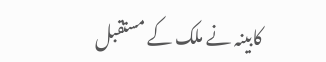کابینہ نے ملک کے مستقبل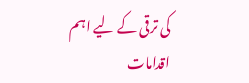کی ترقی کے لیے اہم اقدامات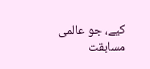کیے، جو عالمی مسابقت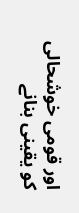اور قومی خوشحالی کو یقینی بنانے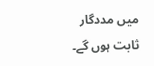میں مددگار ثابت ہوں گے۔